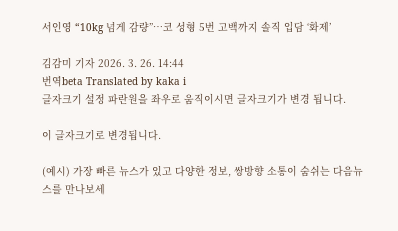서인영 “10kg 넘게 감량”…코 성형 5번 고백까지 솔직 입담 ‘화제’

김감미 기자 2026. 3. 26. 14:44
번역beta Translated by kaka i
글자크기 설정 파란원을 좌우로 움직이시면 글자크기가 변경 됩니다.

이 글자크기로 변경됩니다.

(예시) 가장 빠른 뉴스가 있고 다양한 정보, 쌍방향 소통이 숨쉬는 다음뉴스를 만나보세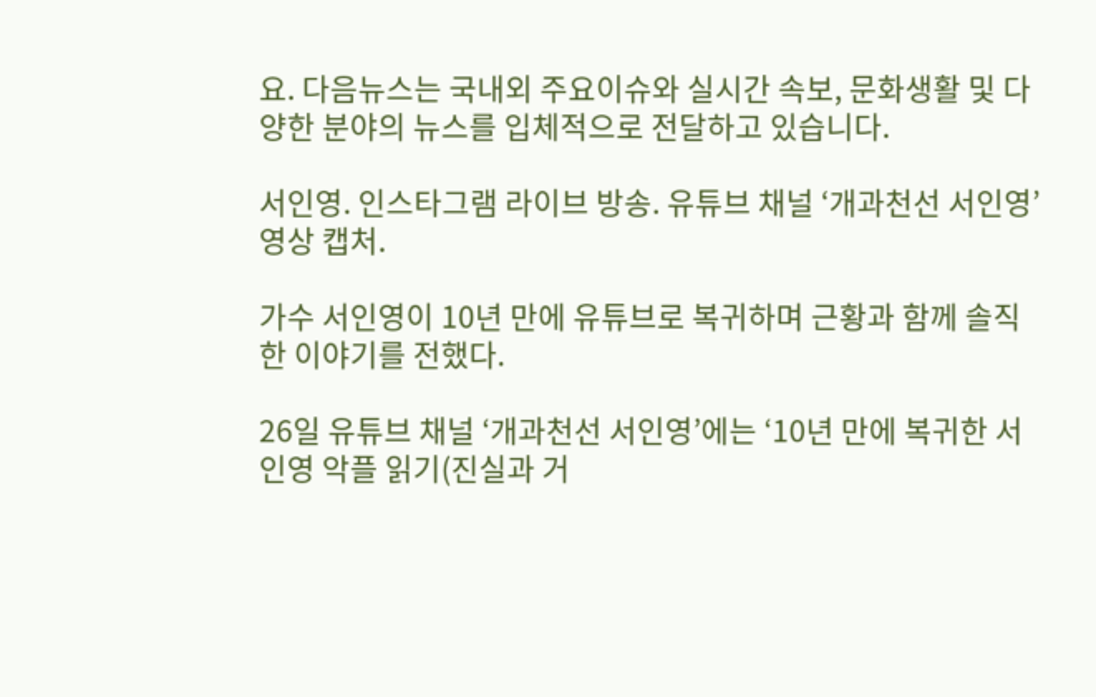요. 다음뉴스는 국내외 주요이슈와 실시간 속보, 문화생활 및 다양한 분야의 뉴스를 입체적으로 전달하고 있습니다.

서인영. 인스타그램 라이브 방송. 유튜브 채널 ‘개과천선 서인영’ 영상 캡처.

가수 서인영이 10년 만에 유튜브로 복귀하며 근황과 함께 솔직한 이야기를 전했다.

26일 유튜브 채널 ‘개과천선 서인영’에는 ‘10년 만에 복귀한 서인영 악플 읽기(진실과 거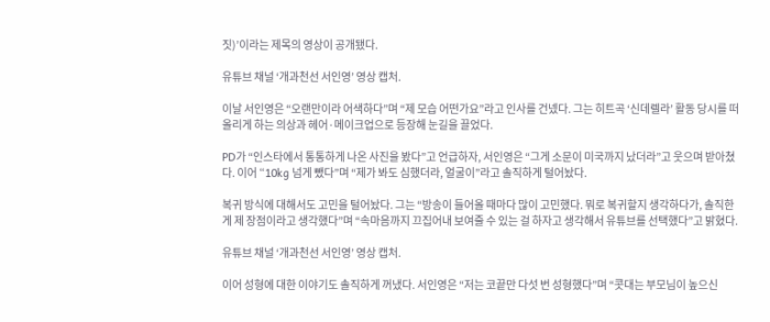짓)’이라는 제목의 영상이 공개됐다.

유튜브 채널 ‘개과천선 서인영’ 영상 캡처.

이날 서인영은 “오랜만이라 어색하다”며 “제 모습 어떤가요”라고 인사를 건넸다. 그는 히트곡 ‘신데렐라’ 활동 당시를 떠올리게 하는 의상과 헤어·메이크업으로 등장해 눈길을 끌었다.

PD가 “인스타에서 통통하게 나온 사진을 봤다”고 언급하자, 서인영은 “그게 소문이 미국까지 났더라”고 웃으며 받아쳤다. 이어 “10kg 넘게 뺐다”며 “제가 봐도 심했더라, 얼굴이”라고 솔직하게 털어놨다.

복귀 방식에 대해서도 고민을 털어놨다. 그는 “방송이 들어올 때마다 많이 고민했다. 뭐로 복귀할지 생각하다가, 솔직한 게 제 장점이라고 생각했다”며 “속마음까지 끄집어내 보여줄 수 있는 걸 하자고 생각해서 유튜브를 선택했다”고 밝혔다.

유튜브 채널 ‘개과천선 서인영’ 영상 캡처.

이어 성형에 대한 이야기도 솔직하게 꺼냈다. 서인영은 “저는 코끝만 다섯 번 성형했다”며 “콧대는 부모님이 높으신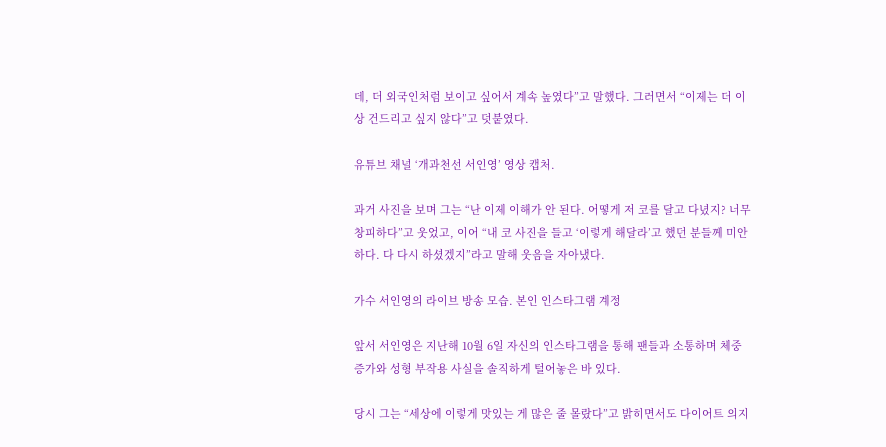데, 더 외국인처럼 보이고 싶어서 계속 높였다”고 말했다. 그러면서 “이제는 더 이상 건드리고 싶지 않다”고 덧붙였다.

유튜브 채널 ‘개과천선 서인영’ 영상 캡처.

과거 사진을 보며 그는 “난 이제 이해가 안 된다. 어떻게 저 코를 달고 다녔지? 너무 창피하다”고 웃었고, 이어 “내 코 사진을 들고 ‘이렇게 해달라’고 했던 분들께 미안하다. 다 다시 하셨겠지”라고 말해 웃음을 자아냈다.

가수 서인영의 라이브 방송 모습. 본인 인스타그램 계정

앞서 서인영은 지난해 10월 6일 자신의 인스타그램을 통해 팬들과 소통하며 체중 증가와 성형 부작용 사실을 솔직하게 털어놓은 바 있다.

당시 그는 “세상에 이렇게 맛있는 게 많은 줄 몰랐다”고 밝히면서도 다이어트 의지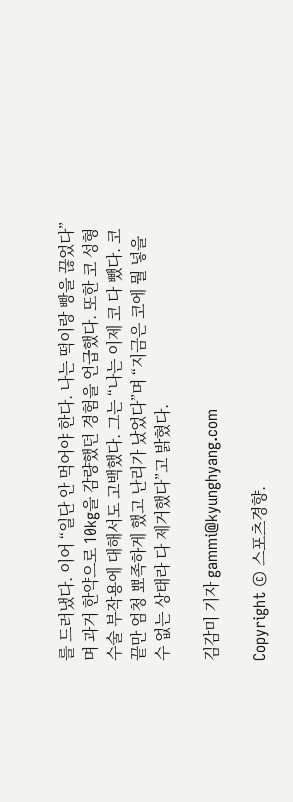를 드러냈다. 이어 “일단 안 먹어야 한다. 나는 떡이랑 빵을 끊었다”며 과거 한약으로 10kg을 감량했던 경험을 언급했다. 또한 코 성형 수술 부작용에 대해서도 고백했다. 그는 “나는 이제 코 다 뺐다. 코끝만 엄청 뾰족하게 했고 난리가 났었다”며 “지금은 코에 뭘 넣을 수 없는 상태라 다 제거했다”고 밝혔다.

김감미 기자 gammi@kyunghyang.com

Copyright © 스포츠경향.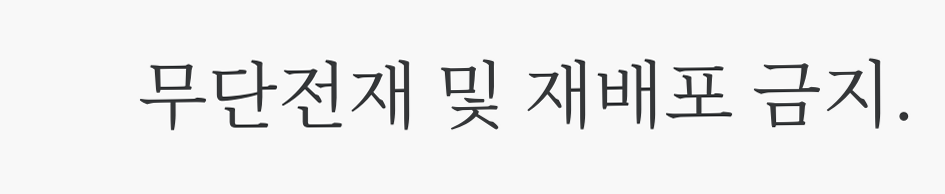무단전재 및 재배포 금지.